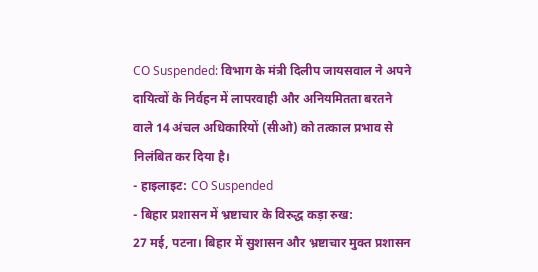CO Suspended: विभाग के मंत्री दिलीप जायसवाल ने अपने दायित्वों के निर्वहन में लापरवाही और अनियमितता बरतने वाले 14 अंचल अधिकारियों (सीओ) को तत्काल प्रभाव से निलंबित कर दिया है।
- हाइलाइट: CO Suspended
- बिहार प्रशासन में भ्रष्टाचार के विरुद्ध कड़ा रुख:
27 मई, पटना। बिहार में सुशासन और भ्रष्टाचार मुक्त प्रशासन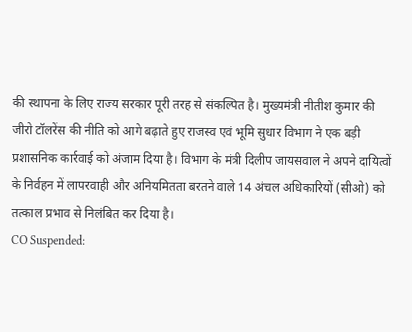की स्थापना के लिए राज्य सरकार पूरी तरह से संकल्पित है। मुख्यमंत्री नीतीश कुमार की जीरो टॉलरेंस की नीति को आगे बढ़ाते हुए राजस्व एवं भूमि सुधार विभाग ने एक बड़ी प्रशासनिक कार्रवाई को अंजाम दिया है। विभाग के मंत्री दिलीप जायसवाल ने अपने दायित्वों के निर्वहन में लापरवाही और अनियमितता बरतने वाले 14 अंचल अधिकारियों (सीओ) को तत्काल प्रभाव से निलंबित कर दिया है।
CO Suspended: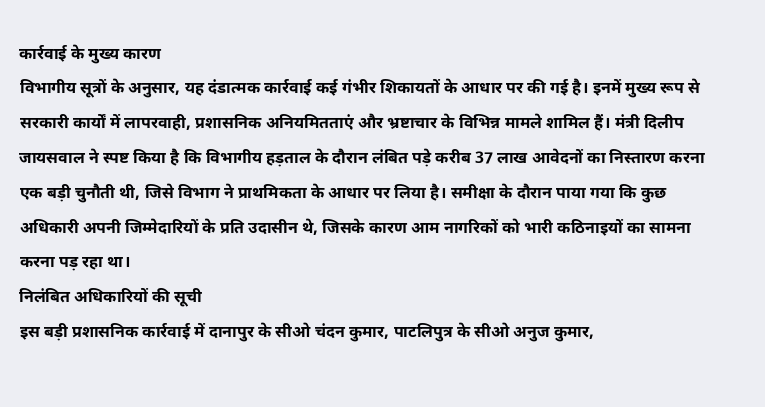कार्रवाई के मुख्य कारण
विभागीय सूत्रों के अनुसार, यह दंडात्मक कार्रवाई कई गंभीर शिकायतों के आधार पर की गई है। इनमें मुख्य रूप से सरकारी कार्यों में लापरवाही, प्रशासनिक अनियमितताएं और भ्रष्टाचार के विभिन्न मामले शामिल हैं। मंत्री दिलीप जायसवाल ने स्पष्ट किया है कि विभागीय हड़ताल के दौरान लंबित पड़े करीब 37 लाख आवेदनों का निस्तारण करना एक बड़ी चुनौती थी, जिसे विभाग ने प्राथमिकता के आधार पर लिया है। समीक्षा के दौरान पाया गया कि कुछ अधिकारी अपनी जिम्मेदारियों के प्रति उदासीन थे, जिसके कारण आम नागरिकों को भारी कठिनाइयों का सामना करना पड़ रहा था।
निलंबित अधिकारियों की सूची
इस बड़ी प्रशासनिक कार्रवाई में दानापुर के सीओ चंदन कुमार, पाटलिपुत्र के सीओ अनुज कुमार,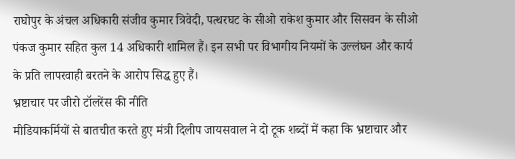राघोपुर के अंचल अधिकारी संजीव कुमार त्रिवेदी, पत्थरघट के सीओ राकेश कुमार और सिसवन के सीओ पंकज कुमार सहित कुल 14 अधिकारी शामिल हैं। इन सभी पर विभागीय नियमों के उल्लंघन और कार्य के प्रति लापरवाही बरतने के आरोप सिद्ध हुए हैं।
भ्रष्टाचार पर जीरो टॉलरेंस की नीति
मीडियाकर्मियों से बातचीत करते हुए मंत्री दिलीप जायसवाल ने दो टूक शब्दों में कहा कि भ्रष्टाचार और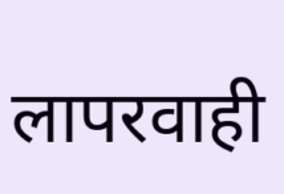लापरवाही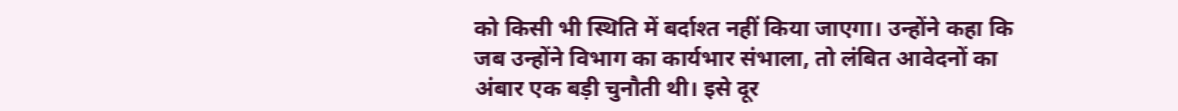को किसी भी स्थिति में बर्दाश्त नहीं किया जाएगा। उन्होंने कहा कि जब उन्होंने विभाग का कार्यभार संभाला, तो लंबित आवेदनों का अंबार एक बड़ी चुनौती थी। इसे दूर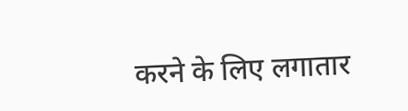करने के लिए लगातार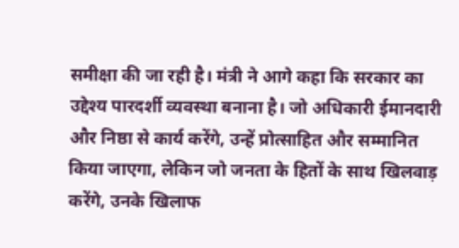समीक्षा की जा रही है। मंत्री ने आगे कहा कि सरकार का उद्देश्य पारदर्शी व्यवस्था बनाना है। जो अधिकारी ईमानदारी और निष्ठा से कार्य करेंगे, उन्हें प्रोत्साहित और सम्मानित किया जाएगा, लेकिन जो जनता के हितों के साथ खिलवाड़ करेंगे, उनके खिलाफ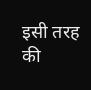इसी तरह की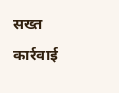सख्त कार्रवाई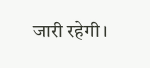जारी रहेगी।